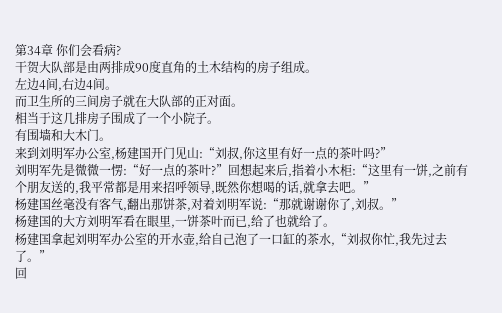第34章 你们会看病?
干贺大队部是由两排成90度直角的土木结构的房子组成。
左边4间,右边4间。
而卫生所的三间房子就在大队部的正对面。
相当于这几排房子围成了一个小院子。
有围墙和大木门。
来到刘明军办公室,杨建国开门见山:“刘叔,你这里有好一点的茶叶吗?”
刘明军先是微微一愣:“好一点的茶叶?”回想起来后,指着小木柜:“这里有一饼,之前有个朋友送的,我平常都是用来招呼领导,既然你想喝的话,就拿去吧。”
杨建国丝毫没有客气,翻出那饼茶,对着刘明军说:“那就谢谢你了,刘叔。”
杨建国的大方刘明军看在眼里,一饼茶叶而已,给了也就给了。
杨建国拿起刘明军办公室的开水壶,给自己泡了一口缸的茶水,“刘叔你忙,我先过去了。”
回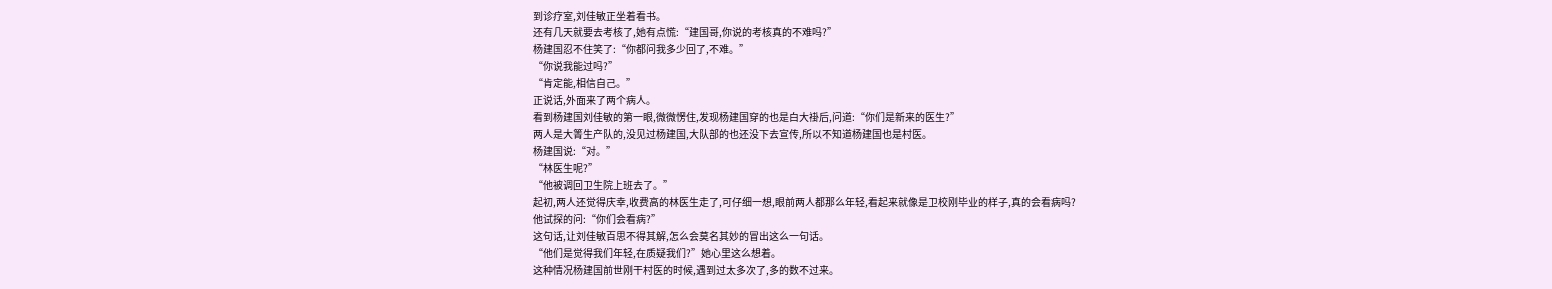到诊疗室,刘佳敏正坐着看书。
还有几天就要去考核了,她有点慌:“建国哥,你说的考核真的不难吗?”
杨建国忍不住笑了:“你都问我多少回了,不难。”
“你说我能过吗?”
“肯定能,相信自己。”
正说话,外面来了两个病人。
看到杨建国刘佳敏的第一眼,微微愣住,发现杨建国穿的也是白大褂后,问道:“你们是新来的医生?”
两人是大箐生产队的,没见过杨建国,大队部的也还没下去宣传,所以不知道杨建国也是村医。
杨建国说:“对。”
“林医生呢?”
“他被调回卫生院上班去了。”
起初,两人还觉得庆幸,收费高的林医生走了,可仔细一想,眼前两人都那么年轻,看起来就像是卫校刚毕业的样子,真的会看病吗?
他试探的问:“你们会看病?”
这句话,让刘佳敏百思不得其解,怎么会莫名其妙的冒出这么一句话。
“他们是觉得我们年轻,在质疑我们?”她心里这么想着。
这种情况杨建国前世刚干村医的时候,遇到过太多次了,多的数不过来。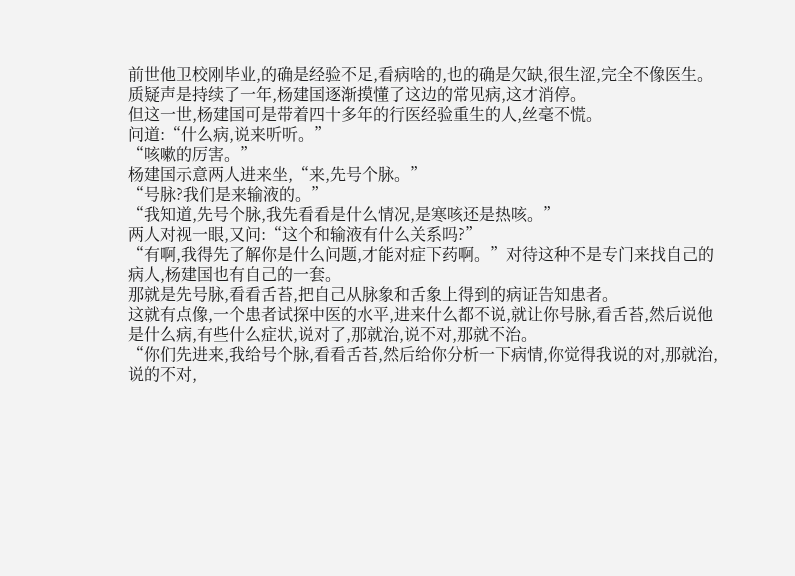前世他卫校刚毕业,的确是经验不足,看病啥的,也的确是欠缺,很生涩,完全不像医生。
质疑声是持续了一年,杨建国逐渐摸懂了这边的常见病,这才消停。
但这一世,杨建国可是带着四十多年的行医经验重生的人,丝毫不慌。
问道:“什么病,说来听听。”
“咳嗽的厉害。”
杨建国示意两人进来坐,“来,先号个脉。”
“号脉?我们是来输液的。”
“我知道,先号个脉,我先看看是什么情况,是寒咳还是热咳。”
两人对视一眼,又问:“这个和输液有什么关系吗?”
“有啊,我得先了解你是什么问题,才能对症下药啊。”对待这种不是专门来找自己的病人,杨建国也有自己的一套。
那就是先号脉,看看舌苔,把自己从脉象和舌象上得到的病证告知患者。
这就有点像,一个患者试探中医的水平,进来什么都不说,就让你号脉,看舌苔,然后说他是什么病,有些什么症状,说对了,那就治,说不对,那就不治。
“你们先进来,我给号个脉,看看舌苔,然后给你分析一下病情,你觉得我说的对,那就治,说的不对,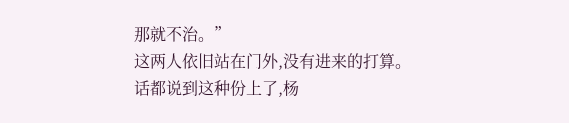那就不治。”
这两人依旧站在门外,没有进来的打算。
话都说到这种份上了,杨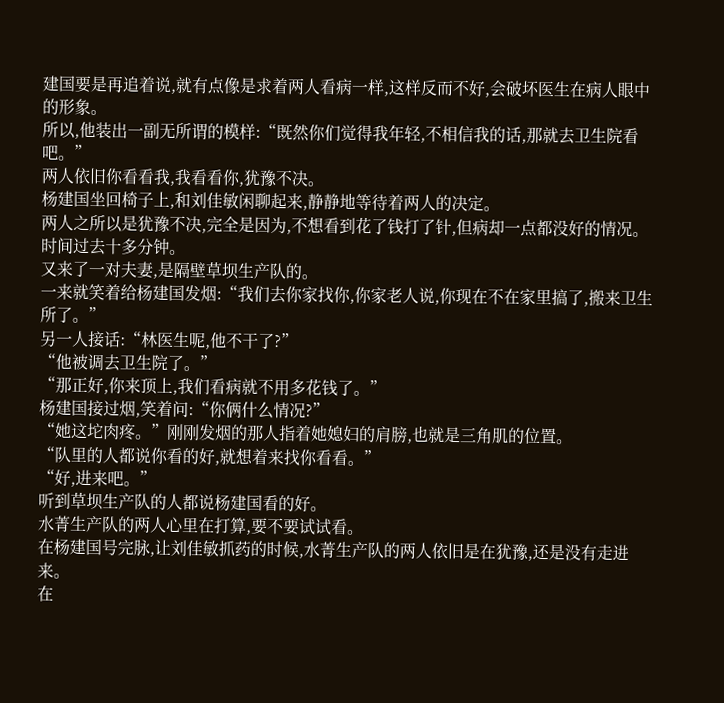建国要是再追着说,就有点像是求着两人看病一样,这样反而不好,会破坏医生在病人眼中的形象。
所以,他装出一副无所谓的模样:“既然你们觉得我年轻,不相信我的话,那就去卫生院看吧。”
两人依旧你看看我,我看看你,犹豫不决。
杨建国坐回椅子上,和刘佳敏闲聊起来,静静地等待着两人的决定。
两人之所以是犹豫不决,完全是因为,不想看到花了钱打了针,但病却一点都没好的情况。
时间过去十多分钟。
又来了一对夫妻,是隔壁草坝生产队的。
一来就笑着给杨建国发烟:“我们去你家找你,你家老人说,你现在不在家里搞了,搬来卫生所了。”
另一人接话:“林医生呢,他不干了?”
“他被调去卫生院了。”
“那正好,你来顶上,我们看病就不用多花钱了。”
杨建国接过烟,笑着问:“你俩什么情况?”
“她这坨肉疼。”刚刚发烟的那人指着她媳妇的肩膀,也就是三角肌的位置。
“队里的人都说你看的好,就想着来找你看看。”
“好,进来吧。”
听到草坝生产队的人都说杨建国看的好。
水菁生产队的两人心里在打算,要不要试试看。
在杨建国号完脉,让刘佳敏抓药的时候,水菁生产队的两人依旧是在犹豫,还是没有走进来。
在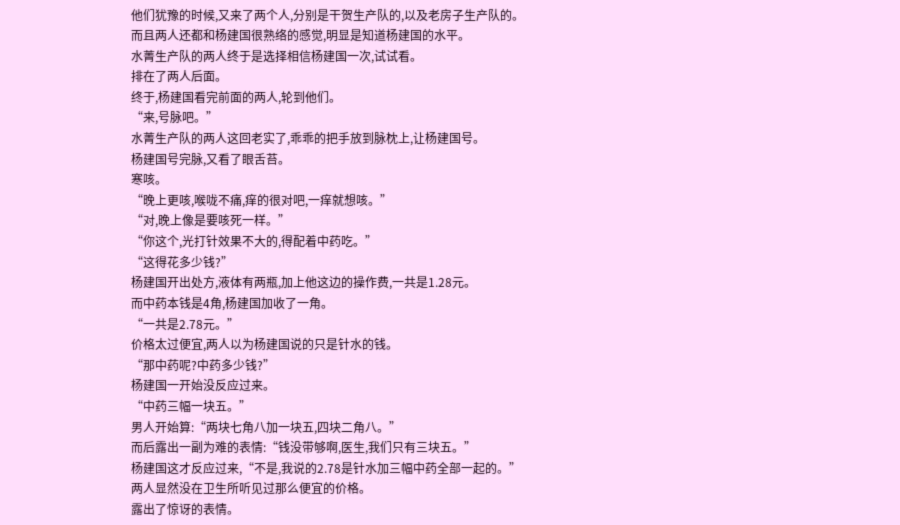他们犹豫的时候,又来了两个人,分别是干贺生产队的,以及老房子生产队的。
而且两人还都和杨建国很熟络的感觉,明显是知道杨建国的水平。
水菁生产队的两人终于是选择相信杨建国一次,试试看。
排在了两人后面。
终于,杨建国看完前面的两人,轮到他们。
“来,号脉吧。”
水菁生产队的两人这回老实了,乖乖的把手放到脉枕上,让杨建国号。
杨建国号完脉,又看了眼舌苔。
寒咳。
“晚上更咳,喉咙不痛,痒的很对吧,一痒就想咳。”
“对,晚上像是要咳死一样。”
“你这个,光打针效果不大的,得配着中药吃。”
“这得花多少钱?”
杨建国开出处方,液体有两瓶,加上他这边的操作费,一共是1.28元。
而中药本钱是4角,杨建国加收了一角。
“一共是2.78元。”
价格太过便宜,两人以为杨建国说的只是针水的钱。
“那中药呢?中药多少钱?”
杨建国一开始没反应过来。
“中药三幅一块五。”
男人开始算:“两块七角八加一块五,四块二角八。”
而后露出一副为难的表情:“钱没带够啊,医生,我们只有三块五。”
杨建国这才反应过来,“不是,我说的2.78是针水加三幅中药全部一起的。”
两人显然没在卫生所听见过那么便宜的价格。
露出了惊讶的表情。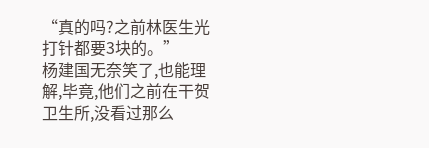“真的吗?之前林医生光打针都要3块的。”
杨建国无奈笑了,也能理解,毕竟,他们之前在干贺卫生所,没看过那么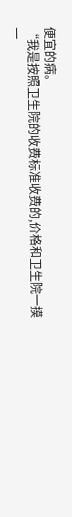便宜的病。
“我是按照卫生院的收费标准收费的,价格和卫生院一摸一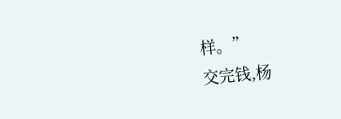样。”
交完钱,杨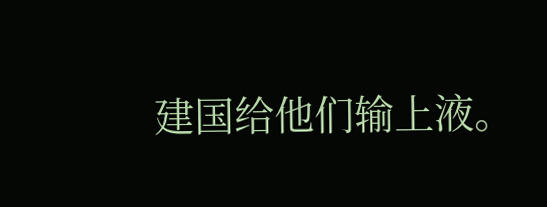建国给他们输上液。